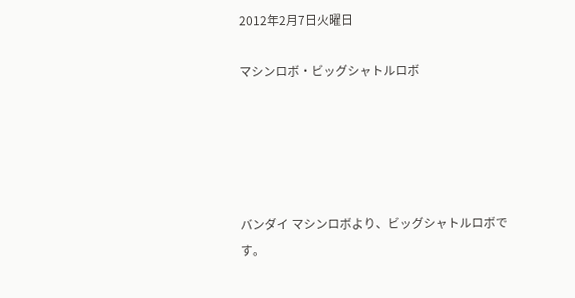2012年2月7日火曜日

マシンロボ・ビッグシャトルロボ





バンダイ マシンロボより、ビッグシャトルロボです。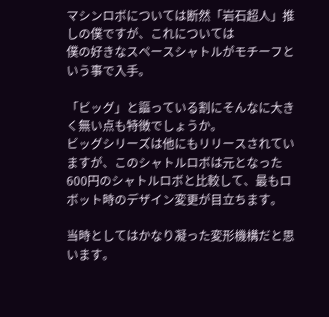マシンロボについては断然「岩石超人」推しの僕ですが、これについては
僕の好きなスペースシャトルがモチーフという事で入手。

「ビッグ」と謳っている割にそんなに大きく無い点も特徴でしょうか。
ビッグシリーズは他にもリリースされていますが、このシャトルロボは元となった
600円のシャトルロボと比較して、最もロボット時のデザイン変更が目立ちます。

当時としてはかなり凝った変形機構だと思います。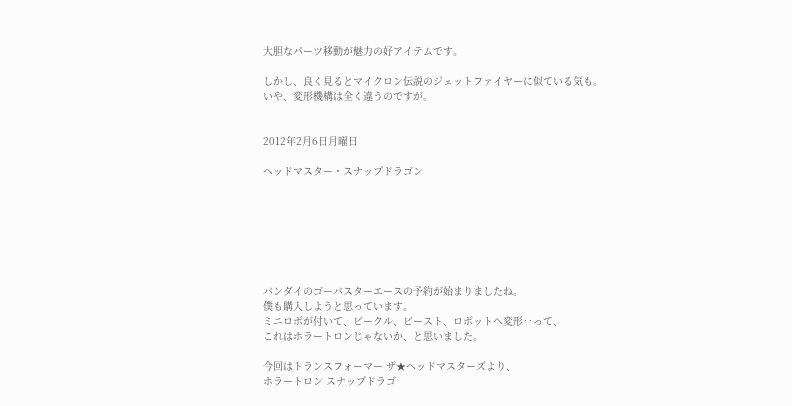大胆なパーツ移動が魅力の好アイテムです。

しかし、良く見るとマイクロン伝説のジェットファイヤーに似ている気も。
いや、変形機構は全く違うのですが。


2012年2月6日月曜日

ヘッドマスター・スナップドラゴン







バンダイのゴーバスターエースの予約が始まりましたね。
僕も購入しようと思っています。
ミニロボが付いて、ビークル、ビースト、ロボットへ変形‥って、
これはホラートロンじゃないか、と思いました。

今回はトランスフォーマー ザ★ヘッドマスターズより、
ホラートロン スナップドラゴ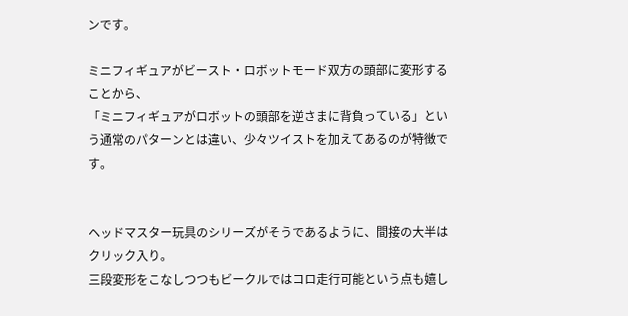ンです。

ミニフィギュアがビースト・ロボットモード双方の頭部に変形することから、
「ミニフィギュアがロボットの頭部を逆さまに背負っている」という通常のパターンとは違い、少々ツイストを加えてあるのが特徴です。


ヘッドマスター玩具のシリーズがそうであるように、間接の大半はクリック入り。
三段変形をこなしつつもビークルではコロ走行可能という点も嬉し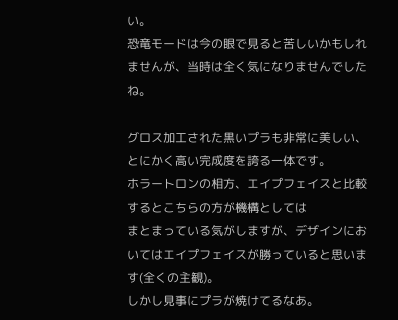い。
恐竜モードは今の眼で見ると苦しいかもしれませんが、当時は全く気になりませんでしたね。

グロス加工された黒いプラも非常に美しい、とにかく高い完成度を誇る一体です。
ホラートロンの相方、エイプフェイスと比較するとこちらの方が機構としては
まとまっている気がしますが、デザインにおいてはエイプフェイスが勝っていると思います(全くの主観)。
しかし見事にプラが焼けてるなあ。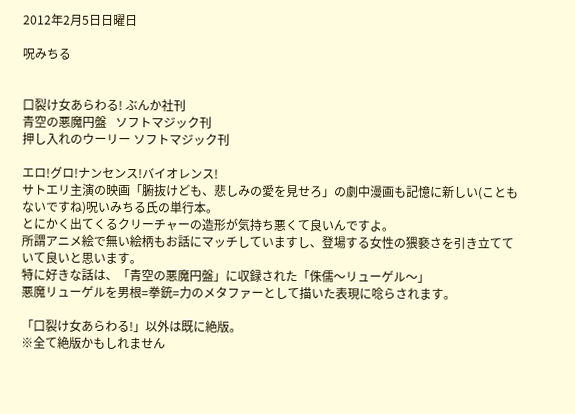2012年2月5日日曜日

呪みちる


口裂け女あらわる! ぶんか社刊
青空の悪魔円盤   ソフトマジック刊
押し入れのウーリー ソフトマジック刊

エロ!グロ!ナンセンス!バイオレンス!
サトエリ主演の映画「腑抜けども、悲しみの愛を見せろ」の劇中漫画も記憶に新しい(こともないですね)呪いみちる氏の単行本。
とにかく出てくるクリーチャーの造形が気持ち悪くて良いんですよ。
所謂アニメ絵で無い絵柄もお話にマッチしていますし、登場する女性の猥褻さを引き立てていて良いと思います。
特に好きな話は、「青空の悪魔円盤」に収録された「侏儒〜リューゲル〜」
悪魔リューゲルを男根=拳銃=力のメタファーとして描いた表現に唸らされます。

「口裂け女あらわる!」以外は既に絶版。
※全て絶版かもしれません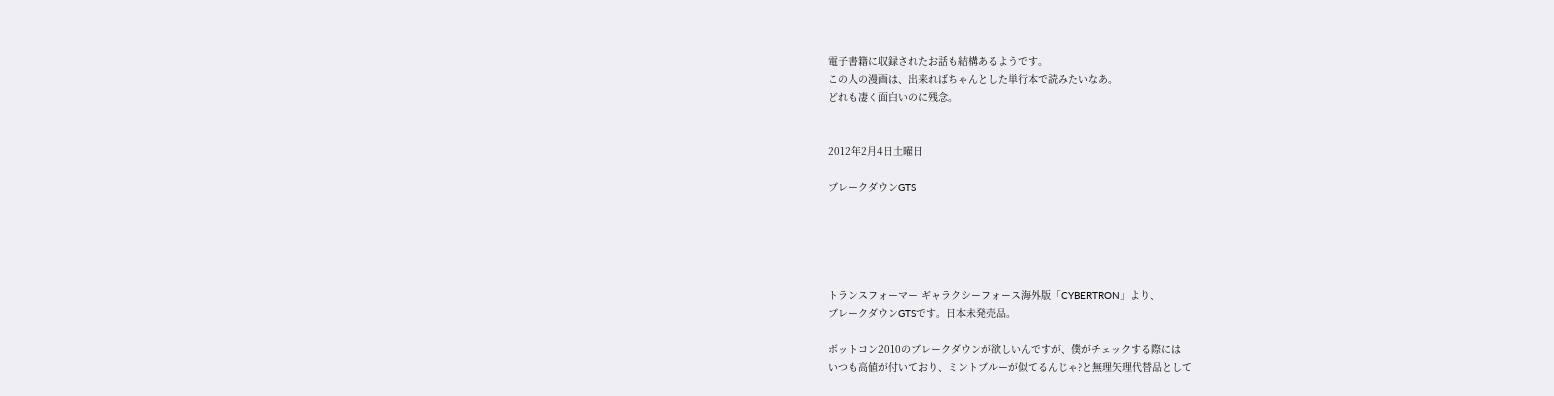電子書籍に収録されたお話も結構あるようです。
この人の漫画は、出来ればちゃんとした単行本で読みたいなあ。
どれも凄く面白いのに残念。


2012年2月4日土曜日

ブレークダウンGTS





トランスフォーマー ギャラクシーフォース海外版「CYBERTRON」より、
ブレークダウンGTSです。日本未発売品。

ボットコン2010のブレークダウンが欲しいんですが、僕がチェックする際には
いつも高値が付いており、ミントブルーが似てるんじゃ?と無理矢理代替品として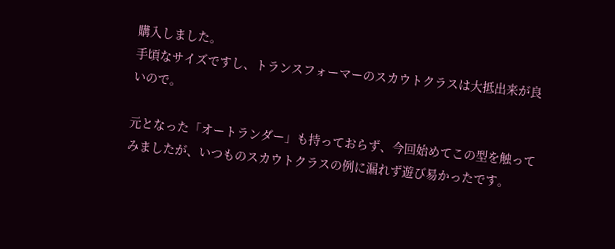購入しました。
手頃なサイズですし、トランスフォーマーのスカウトクラスは大抵出来が良いので。

元となった「オートランダー」も持っておらず、今回始めてこの型を触ってみましたが、いつものスカウトクラスの例に漏れず遊び易かったです。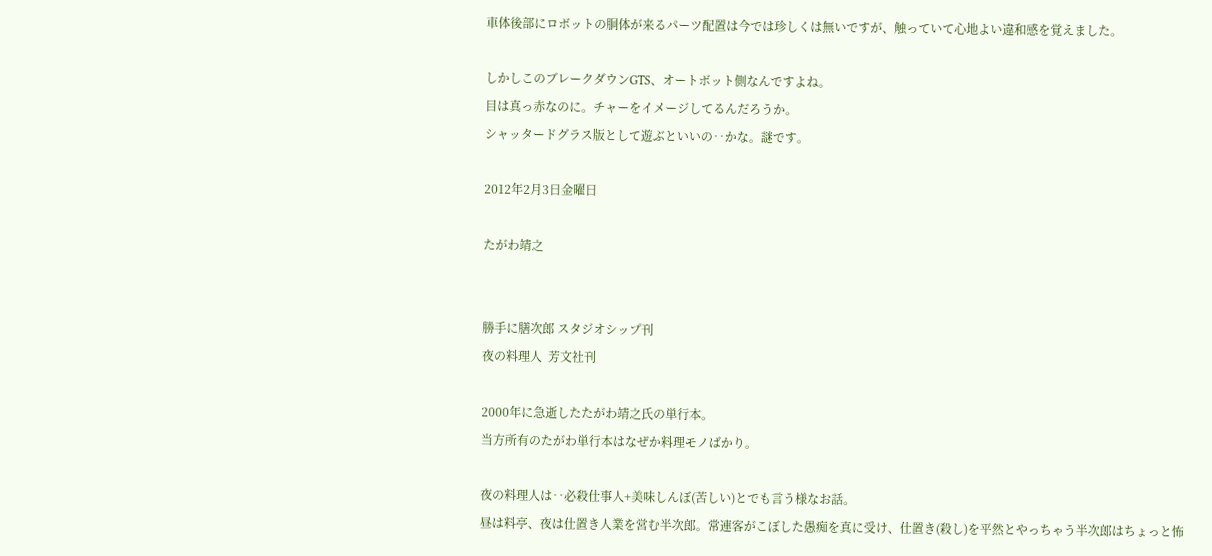車体後部にロボットの胴体が来るパーツ配置は今では珍しくは無いですが、触っていて心地よい違和感を覚えました。

しかしこのブレークダウンGTS、オートボット側なんですよね。
目は真っ赤なのに。チャーをイメージしてるんだろうか。
シャッタードグラス版として遊ぶといいの‥かな。謎です。

2012年2月3日金曜日

たがわ靖之


勝手に膳次郎 スタジオシップ刊
夜の料理人  芳文社刊

2000年に急逝したたがわ靖之氏の単行本。
当方所有のたがわ単行本はなぜか料理モノばかり。

夜の料理人は‥必殺仕事人+美味しんぼ(苦しい)とでも言う様なお話。
昼は料亭、夜は仕置き人業を営む半次郎。常連客がこぼした愚痴を真に受け、仕置き(殺し)を平然とやっちゃう半次郎はちょっと怖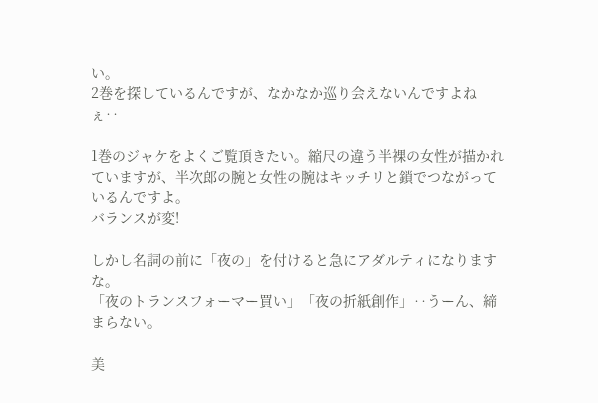い。
2巻を探しているんですが、なかなか巡り会えないんですよねぇ‥

1巻のジャケをよくご覧頂きたい。縮尺の違う半裸の女性が描かれていますが、半次郎の腕と女性の腕はキッチリと鎖でつながっているんですよ。
バランスが変!

しかし名詞の前に「夜の」を付けると急にアダルティになりますな。
「夜のトランスフォーマー買い」「夜の折紙創作」‥うーん、締まらない。

美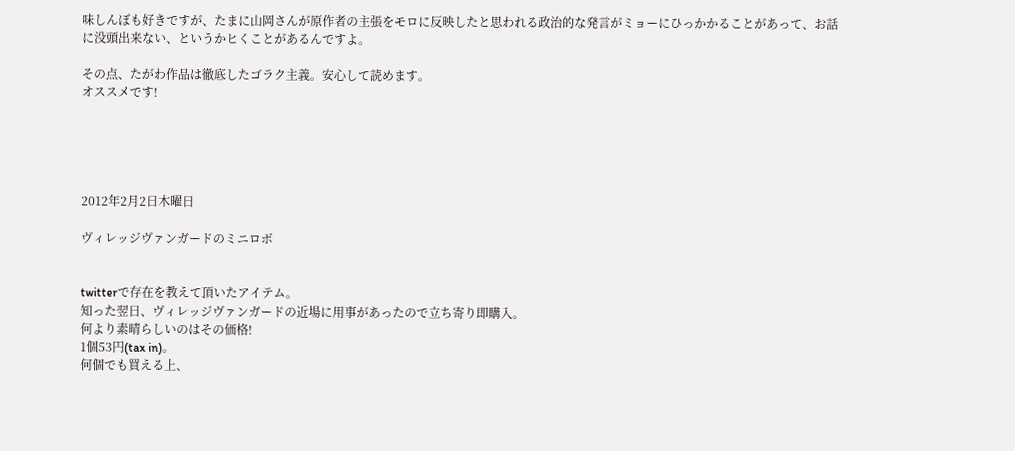味しんぼも好きですが、たまに山岡さんが原作者の主張をモロに反映したと思われる政治的な発言がミョーにひっかかることがあって、お話に没頭出来ない、というかヒくことがあるんですよ。

その点、たがわ作品は徹底したゴラク主義。安心して読めます。
オススメです!





2012年2月2日木曜日

ヴィレッジヴァンガードのミニロボ


twitterで存在を教えて頂いたアイテム。
知った翌日、ヴィレッジヴァンガードの近場に用事があったので立ち寄り即購入。
何より素晴らしいのはその価格!
1個53円(tax in)。
何個でも買える上、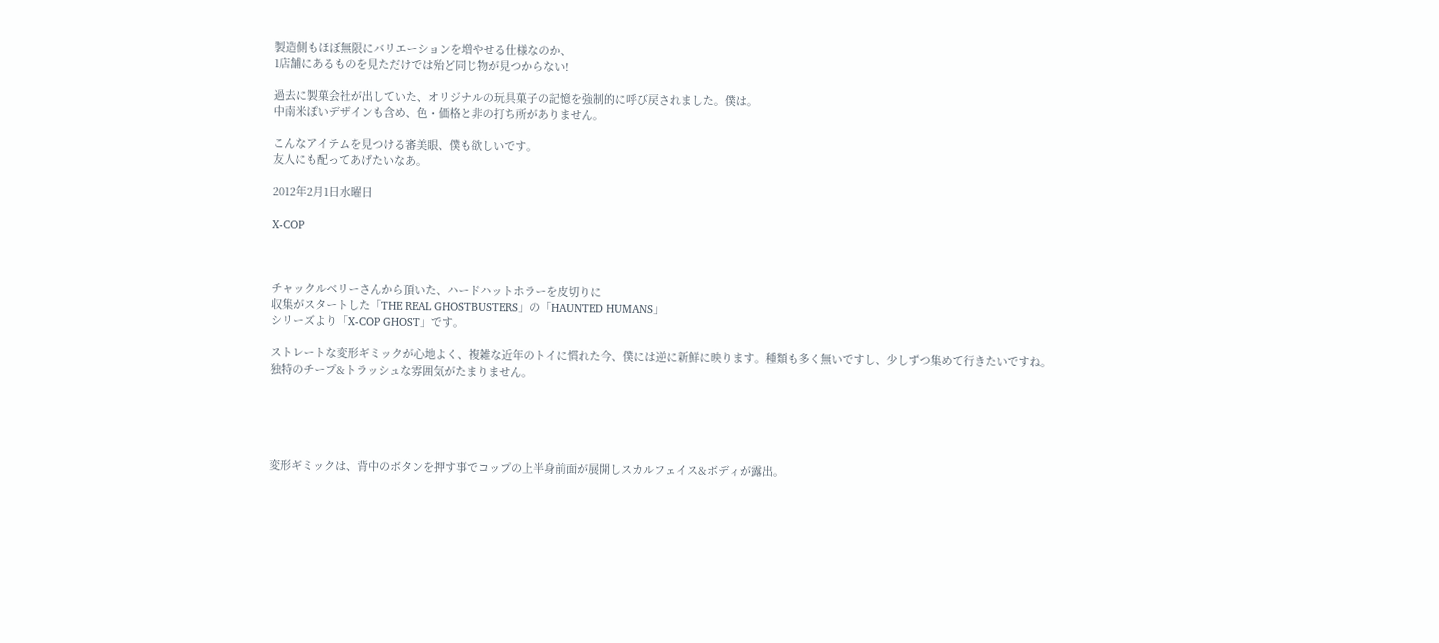製造側もほぼ無限にバリエーションを増やせる仕様なのか、
1店舗にあるものを見ただけでは殆ど同じ物が見つからない!

過去に製菓会社が出していた、オリジナルの玩具菓子の記憶を強制的に呼び戻されました。僕は。
中南米ぽいデザインも含め、色・価格と非の打ち所がありません。

こんなアイテムを見つける審美眼、僕も欲しいです。
友人にも配ってあげたいなあ。

2012年2月1日水曜日

X-COP



チャックルベリーさんから頂いた、ハードハットホラーを皮切りに
収集がスタートした「THE REAL GHOSTBUSTERS」の「HAUNTED HUMANS」
シリーズより「X-COP GHOST」です。

ストレートな変形ギミックが心地よく、複雑な近年のトイに慣れた今、僕には逆に新鮮に映ります。種類も多く無いですし、少しずつ集めて行きたいですね。
独特のチープ&トラッシュな雰囲気がたまりません。





変形ギミックは、背中のボタンを押す事でコップの上半身前面が展開しスカルフェイス&ボディが露出。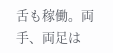舌も稼働。両手、両足は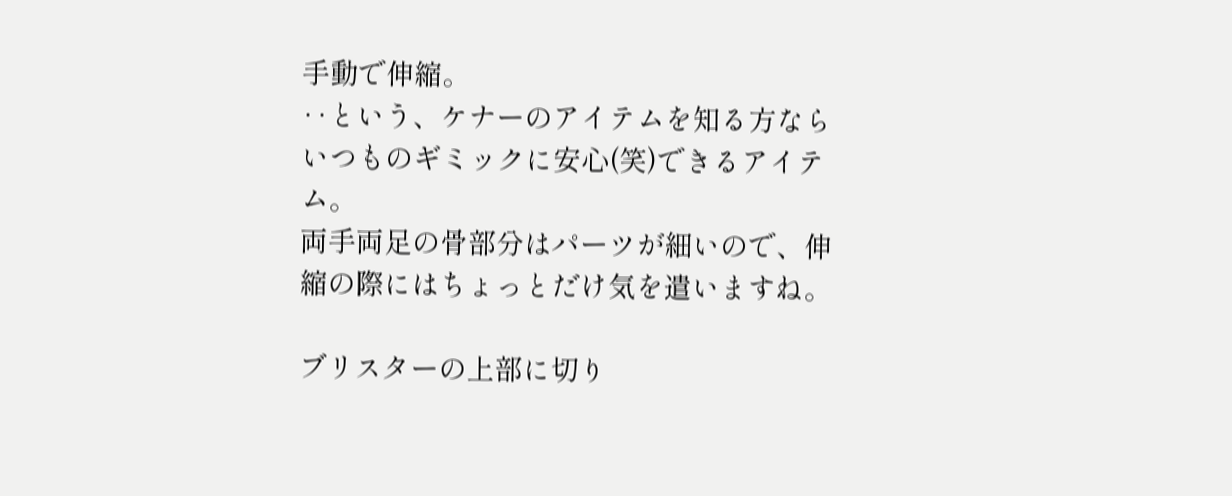手動で伸縮。
‥という、ケナーのアイテムを知る方ならいつものギミックに安心(笑)できるアイテム。
両手両足の骨部分はパーツが細いので、伸縮の際にはちょっとだけ気を遣いますね。

ブリスターの上部に切り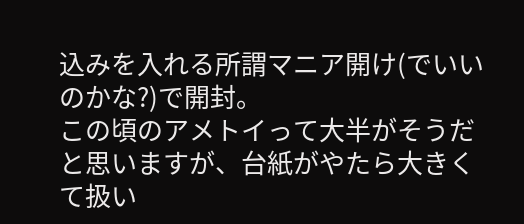込みを入れる所謂マニア開け(でいいのかな?)で開封。
この頃のアメトイって大半がそうだと思いますが、台紙がやたら大きくて扱い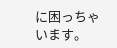に困っちゃいます。